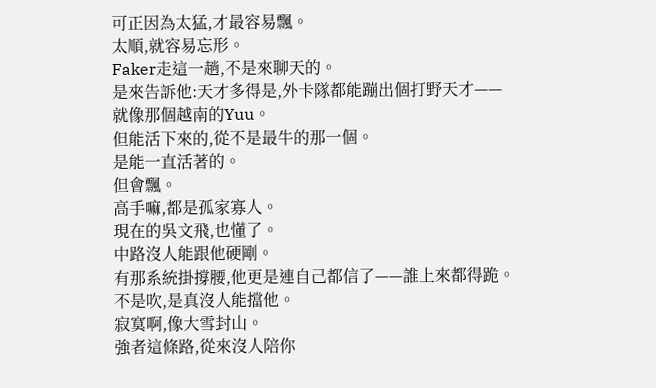可正因為太猛,才最容易飄。
太順,就容易忘形。
Faker走這一趟,不是來聊天的。
是來告訴他:天才多得是,外卡隊都能蹦出個打野天才——就像那個越南的Yuu。
但能活下來的,從不是最牛的那一個。
是能一直活著的。
但會飄。
高手嘛,都是孤家寡人。
現在的吳文飛,也懂了。
中路沒人能跟他硬剛。
有那系統掛撐腰,他更是連自己都信了——誰上來都得跪。
不是吹,是真沒人能擋他。
寂寞啊,像大雪封山。
強者這條路,從來沒人陪你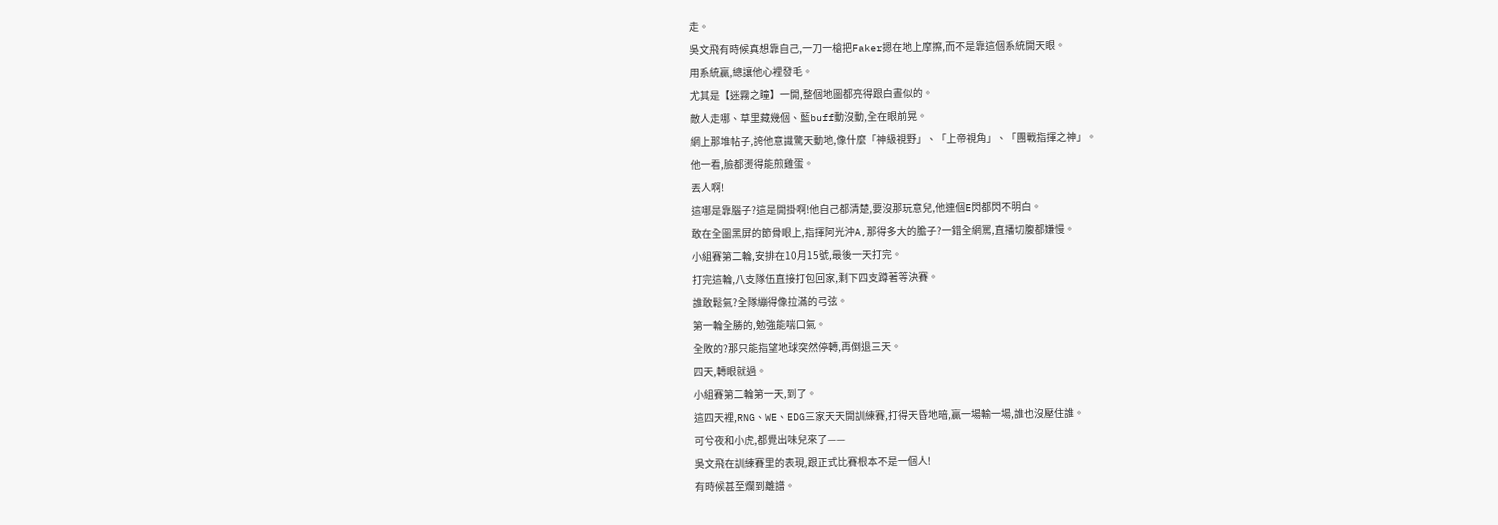走。
吳文飛有時候真想靠自己,一刀一槍把Faker摁在地上摩擦,而不是靠這個系統開天眼。
用系統贏,總讓他心裡發毛。
尤其是【迷霧之瞳】一開,整個地圖都亮得跟白晝似的。
敵人走哪、草里藏幾個、藍buff動沒動,全在眼前晃。
網上那堆帖子,誇他意識驚天動地,像什麼「神級視野」、「上帝視角」、「團戰指揮之神」。
他一看,臉都燙得能煎雞蛋。
丟人啊!
這哪是靠腦子?這是開掛啊!他自己都清楚,要沒那玩意兒,他連個E閃都閃不明白。
敢在全圖黑屏的節骨眼上,指揮阿光沖A,那得多大的膽子?一錯全網罵,直播切腹都嫌慢。
小組賽第二輪,安排在10月15號,最後一天打完。
打完這輪,八支隊伍直接打包回家,剩下四支蹲著等決賽。
誰敢鬆氣?全隊繃得像拉滿的弓弦。
第一輪全勝的,勉強能喘口氣。
全敗的?那只能指望地球突然停轉,再倒退三天。
四天,轉眼就過。
小組賽第二輪第一天,到了。
這四天裡,RNG、WE、EDG三家天天開訓練賽,打得天昏地暗,贏一場輸一場,誰也沒壓住誰。
可兮夜和小虎,都覺出味兒來了——
吳文飛在訓練賽里的表現,跟正式比賽根本不是一個人!
有時候甚至爛到離譜。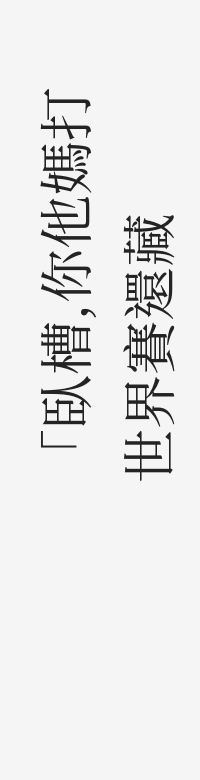「臥槽,你他媽打世界賽還藏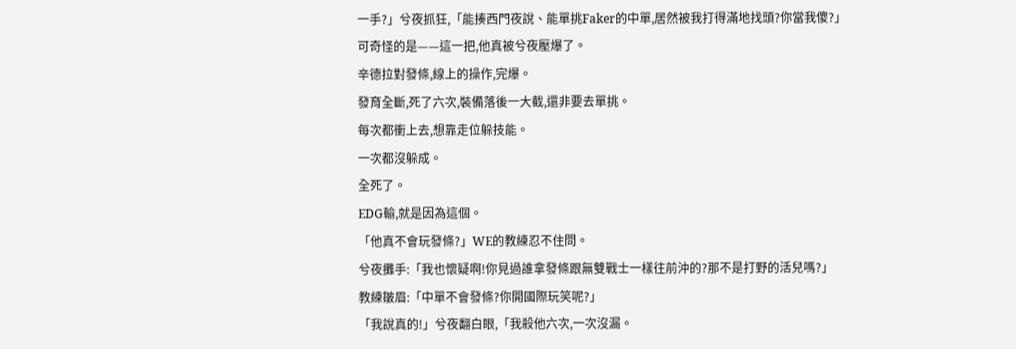一手?」兮夜抓狂,「能揍西門夜說、能單挑Faker的中單,居然被我打得滿地找頭?你當我傻?」
可奇怪的是——這一把,他真被兮夜壓爆了。
辛德拉對發條,線上的操作,完爆。
發育全斷,死了六次,裝備落後一大截,還非要去單挑。
每次都衝上去,想靠走位躲技能。
一次都沒躲成。
全死了。
EDG輸,就是因為這個。
「他真不會玩發條?」WE的教練忍不住問。
兮夜攤手:「我也懷疑啊!你見過誰拿發條跟無雙戰士一樣往前沖的?那不是打野的活兒嗎?」
教練皺眉:「中單不會發條?你開國際玩笑呢?」
「我說真的!」兮夜翻白眼,「我殺他六次,一次沒漏。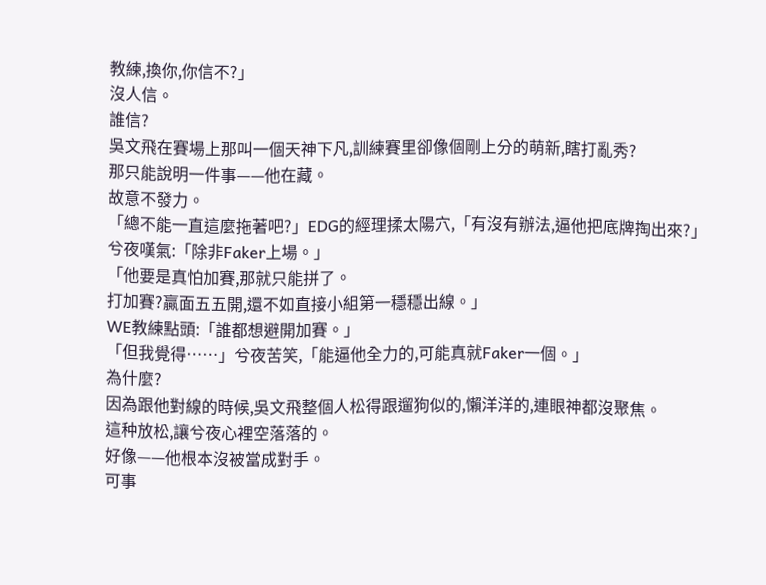教練,換你,你信不?」
沒人信。
誰信?
吳文飛在賽場上那叫一個天神下凡,訓練賽里卻像個剛上分的萌新,瞎打亂秀?
那只能說明一件事——他在藏。
故意不發力。
「總不能一直這麼拖著吧?」EDG的經理揉太陽穴,「有沒有辦法,逼他把底牌掏出來?」
兮夜嘆氣:「除非Faker上場。」
「他要是真怕加賽,那就只能拼了。
打加賽?贏面五五開,還不如直接小組第一穩穩出線。」
WE教練點頭:「誰都想避開加賽。」
「但我覺得……」兮夜苦笑,「能逼他全力的,可能真就Faker一個。」
為什麼?
因為跟他對線的時候,吳文飛整個人松得跟遛狗似的,懶洋洋的,連眼神都沒聚焦。
這种放松,讓兮夜心裡空落落的。
好像——他根本沒被當成對手。
可事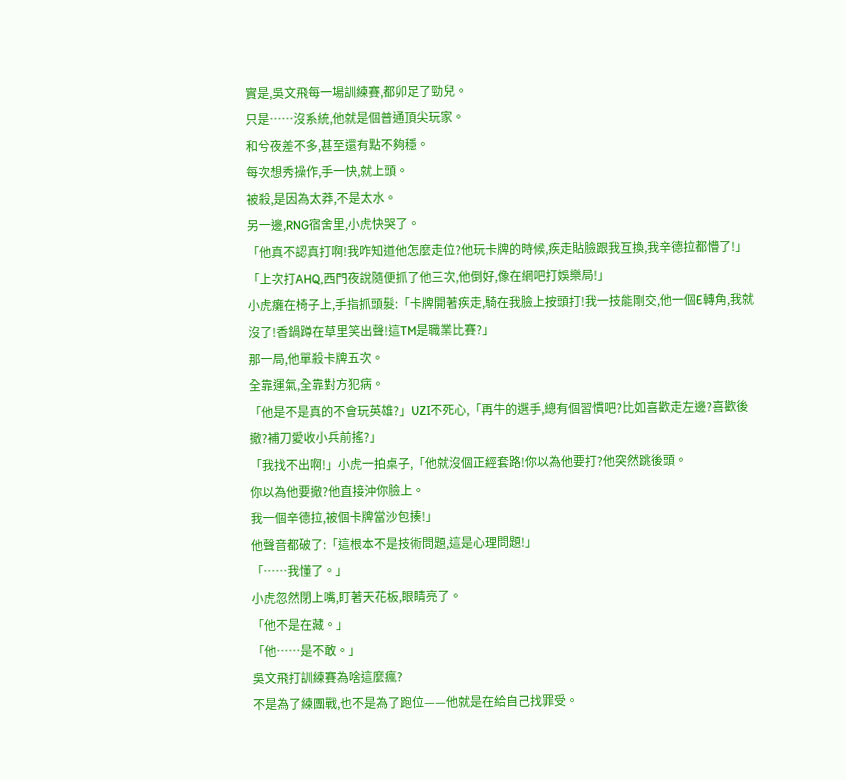實是,吳文飛每一場訓練賽,都卯足了勁兒。
只是……沒系統,他就是個普通頂尖玩家。
和兮夜差不多,甚至還有點不夠穩。
每次想秀操作,手一快,就上頭。
被殺,是因為太莽,不是太水。
另一邊,RNG宿舍里,小虎快哭了。
「他真不認真打啊!我咋知道他怎麼走位?他玩卡牌的時候,疾走貼臉跟我互換,我辛德拉都懵了!」
「上次打AHQ,西門夜說隨便抓了他三次,他倒好,像在網吧打娛樂局!」
小虎癱在椅子上,手指抓頭髮:「卡牌開著疾走,騎在我臉上按頭打!我一技能剛交,他一個E轉角,我就沒了!香鍋蹲在草里笑出聲!這TM是職業比賽?」
那一局,他單殺卡牌五次。
全靠運氣,全靠對方犯病。
「他是不是真的不會玩英雄?」UZI不死心,「再牛的選手,總有個習慣吧?比如喜歡走左邊?喜歡後撤?補刀愛收小兵前搖?」
「我找不出啊!」小虎一拍桌子,「他就沒個正經套路!你以為他要打?他突然跳後頭。
你以為他要撤?他直接沖你臉上。
我一個辛德拉,被個卡牌當沙包揍!」
他聲音都破了:「這根本不是技術問題,這是心理問題!」
「……我懂了。」
小虎忽然閉上嘴,盯著天花板,眼睛亮了。
「他不是在藏。」
「他……是不敢。」
吳文飛打訓練賽為啥這麼瘋?
不是為了練團戰,也不是為了跑位——他就是在給自己找罪受。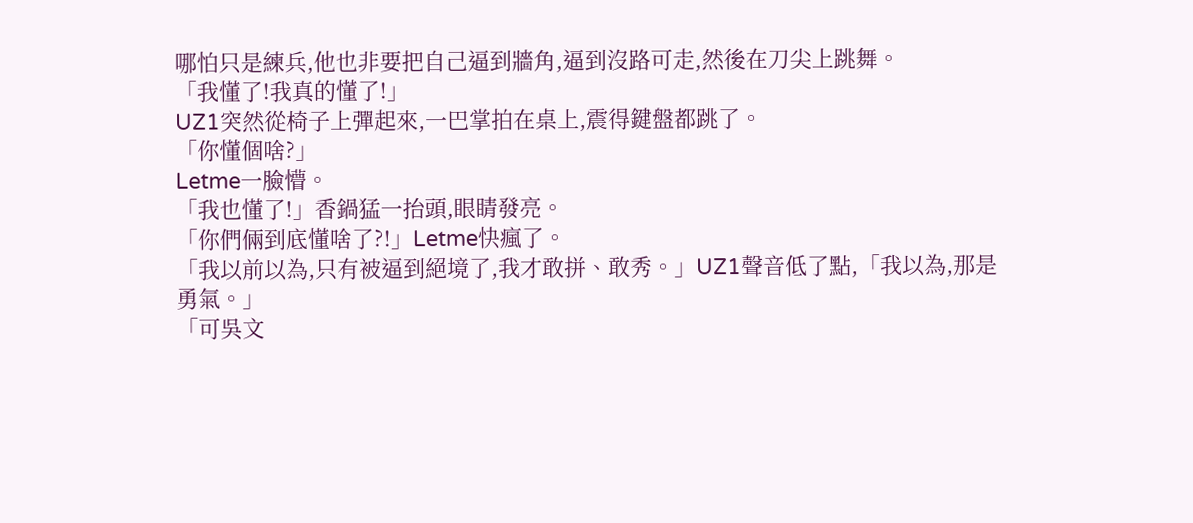哪怕只是練兵,他也非要把自己逼到牆角,逼到沒路可走,然後在刀尖上跳舞。
「我懂了!我真的懂了!」
UZ1突然從椅子上彈起來,一巴掌拍在桌上,震得鍵盤都跳了。
「你懂個啥?」
Letme一臉懵。
「我也懂了!」香鍋猛一抬頭,眼睛發亮。
「你們倆到底懂啥了?!」Letme快瘋了。
「我以前以為,只有被逼到絕境了,我才敢拼、敢秀。」UZ1聲音低了點,「我以為,那是勇氣。」
「可吳文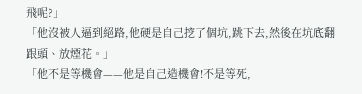飛呢?」
「他沒被人逼到絕路,他硬是自己挖了個坑,跳下去,然後在坑底翻跟頭、放煙花。」
「他不是等機會——他是自己造機會!不是等死,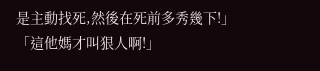是主動找死,然後在死前多秀幾下!」
「這他媽才叫狠人啊!」